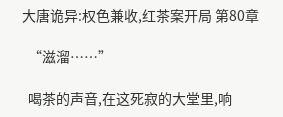大唐诡异:权色兼收,红茶案开局 第80章

  “滋溜……”

  喝茶的声音,在这死寂的大堂里,响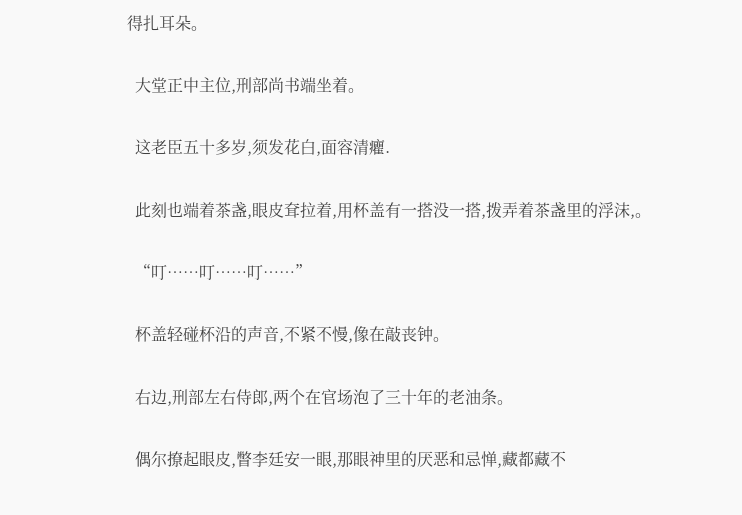得扎耳朵。

  大堂正中主位,刑部尚书端坐着。

  这老臣五十多岁,须发花白,面容清癯.

  此刻也端着茶盏,眼皮耷拉着,用杯盖有一搭没一搭,拨弄着茶盏里的浮沫,。

  “叮……叮……叮……”

  杯盖轻碰杯沿的声音,不紧不慢,像在敲丧钟。

  右边,刑部左右侍郎,两个在官场泡了三十年的老油条。

  偶尔撩起眼皮,瞥李廷安一眼,那眼神里的厌恶和忌惮,藏都藏不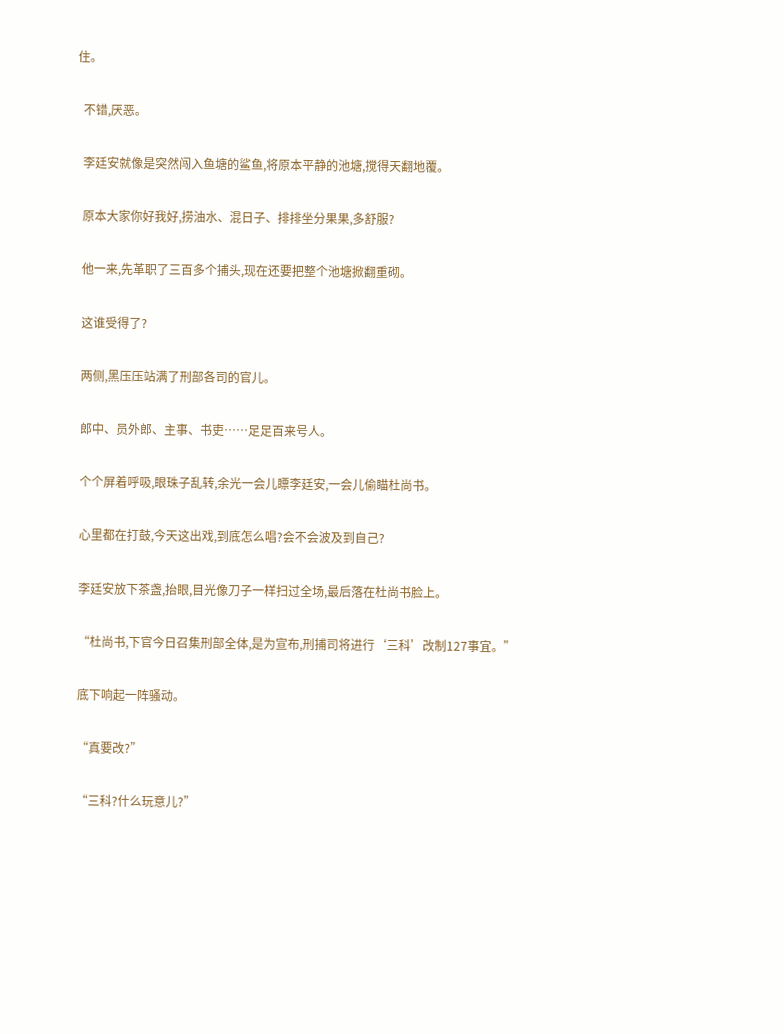住。

  不错,厌恶。

  李廷安就像是突然闯入鱼塘的鲨鱼,将原本平静的池塘,搅得天翻地覆。

  原本大家你好我好,捞油水、混日子、排排坐分果果,多舒服?

  他一来,先革职了三百多个捕头,现在还要把整个池塘掀翻重砌。

  这谁受得了?

  两侧,黑压压站满了刑部各司的官儿。

  郎中、员外郎、主事、书吏……足足百来号人。

  个个屏着呼吸,眼珠子乱转,余光一会儿瞟李廷安,一会儿偷瞄杜尚书。

  心里都在打鼓,今天这出戏,到底怎么唱?会不会波及到自己?

  李廷安放下茶盏,抬眼,目光像刀子一样扫过全场,最后落在杜尚书脸上。

  “杜尚书,下官今日召集刑部全体,是为宣布,刑捕司将进行‘三科’改制127事宜。”

  底下响起一阵骚动。

  “真要改?”

  “三科?什么玩意儿?”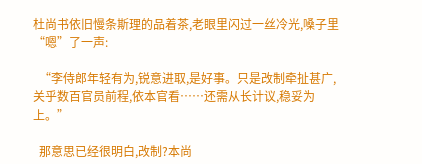杜尚书依旧慢条斯理的品着茶,老眼里闪过一丝冷光,嗓子里“嗯”了一声:

  “李侍郎年轻有为,锐意进取,是好事。只是改制牵扯甚广,关乎数百官员前程,依本官看……还需从长计议,稳妥为上。”

  那意思已经很明白,改制?本尚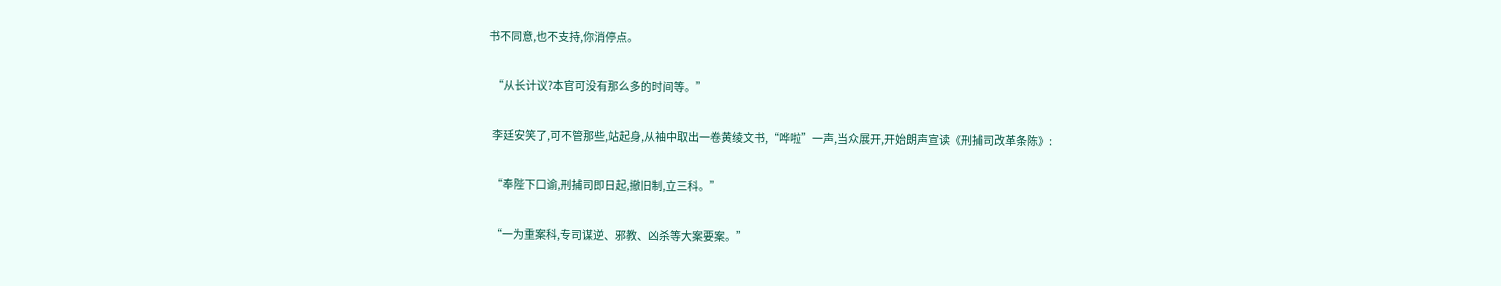书不同意,也不支持,你消停点。

  “从长计议?本官可没有那么多的时间等。”

  李廷安笑了,可不管那些,站起身,从袖中取出一卷黄绫文书,“哗啦”一声,当众展开,开始朗声宣读《刑捕司改革条陈》:

  “奉陛下口谕,刑捕司即日起,撤旧制,立三科。”

  “一为重案科,专司谋逆、邪教、凶杀等大案要案。”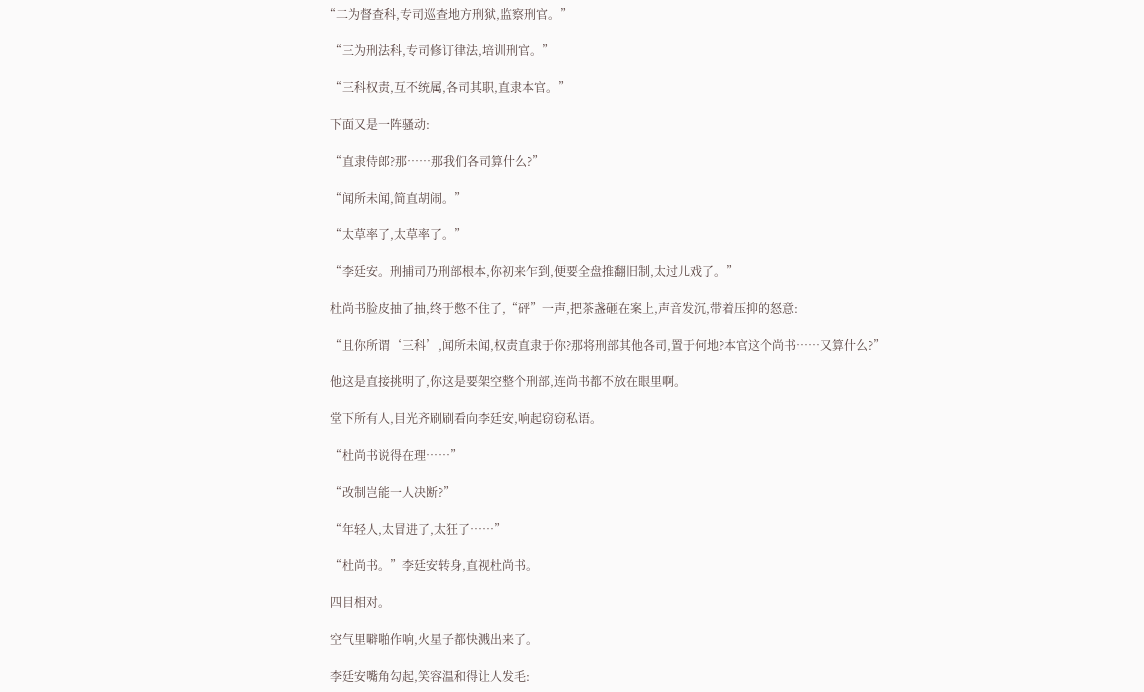“二为督查科,专司巡查地方刑狱,监察刑官。”

  “三为刑法科,专司修订律法,培训刑官。”

  “三科权责,互不统属,各司其职,直隶本官。”

  下面又是一阵骚动:

  “直隶侍郎?那……那我们各司算什么?”

  “闻所未闻,简直胡闹。”

  “太草率了,太草率了。”

  “李廷安。刑捕司乃刑部根本,你初来乍到,便要全盘推翻旧制,太过儿戏了。”

  杜尚书脸皮抽了抽,终于憋不住了,“砰”一声,把茶盏砸在案上,声音发沉,带着压抑的怒意:

  “且你所谓‘三科’,闻所未闻,权责直隶于你?那将刑部其他各司,置于何地?本官这个尚书……又算什么?”

  他这是直接挑明了,你这是要架空整个刑部,连尚书都不放在眼里啊。

  堂下所有人,目光齐刷刷看向李廷安,响起窃窃私语。

  “杜尚书说得在理……”

  “改制岂能一人决断?”

  “年轻人,太冒进了,太狂了……”

  “杜尚书。”李廷安转身,直视杜尚书。

  四目相对。

  空气里噼啪作响,火星子都快溅出来了。

  李廷安嘴角勾起,笑容温和得让人发毛: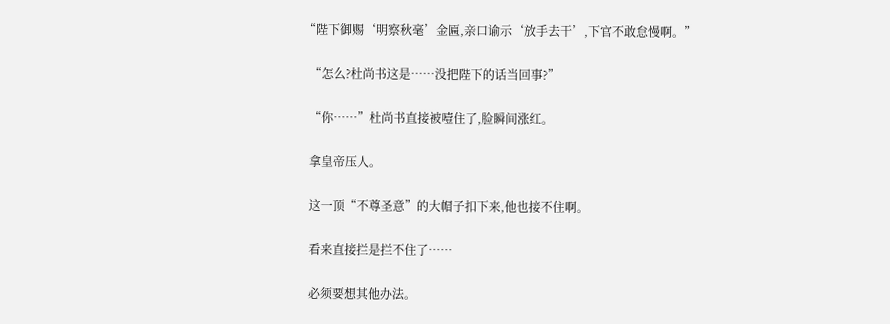“陛下御赐‘明察秋毫’金匾,亲口谕示‘放手去干’,下官不敢怠慢啊。”

  “怎么?杜尚书这是……没把陛下的话当回事?”

  “你……”杜尚书直接被噎住了,脸瞬间涨红。

  拿皇帝压人。

  这一顶“不尊圣意”的大帽子扣下来,他也接不住啊。

  看来直接拦是拦不住了……

  必须要想其他办法。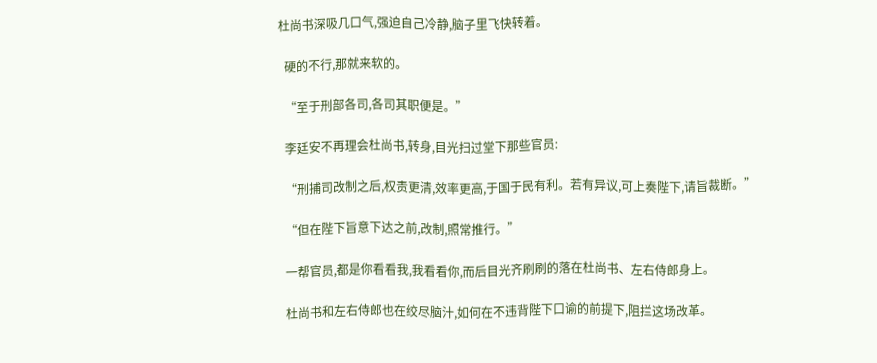杜尚书深吸几口气,强迫自己冷静,脑子里飞快转着。

  硬的不行,那就来软的。

  “至于刑部各司,各司其职便是。”

  李廷安不再理会杜尚书,转身,目光扫过堂下那些官员:

  “刑捕司改制之后,权责更清,效率更高,于国于民有利。若有异议,可上奏陛下,请旨裁断。”

  “但在陛下旨意下达之前,改制,照常推行。”

  一帮官员,都是你看看我,我看看你,而后目光齐刷刷的落在杜尚书、左右侍郎身上。

  杜尚书和左右侍郎也在绞尽脑汁,如何在不违背陛下口谕的前提下,阻拦这场改革。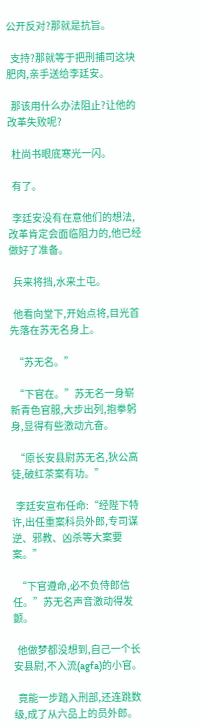公开反对?那就是抗旨。

  支持?那就等于把刑捕司这块肥肉,亲手送给李廷安。

  那该用什么办法阻止?让他的改革失败呢?

  杜尚书眼底寒光一闪。

  有了。

  李廷安没有在意他们的想法,改革肯定会面临阻力的,他已经做好了准备。

  兵来将挡,水来土屯。

  他看向堂下,开始点将,目光首先落在苏无名身上。

  “苏无名。”

  “下官在。”苏无名一身崭新青色官服,大步出列,抱拳躬身,显得有些激动亢奋。

  “原长安县尉苏无名,狄公高徒,破红茶案有功。”

  李廷安宣布任命:“经陛下特许,出任重案科员外郎,专司谋逆、邪教、凶杀等大案要案。”

  “下官遵命,必不负侍郎信任。”苏无名声音激动得发颤。

  他做梦都没想到,自己一个长安县尉,不入流(agfa)的小官。

  竟能一步踏入刑部,还连跳数级,成了从六品上的员外郎。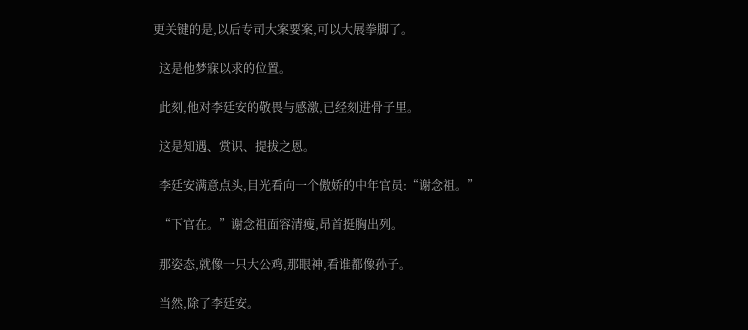更关键的是,以后专司大案要案,可以大展拳脚了。

  这是他梦寐以求的位置。

  此刻,他对李廷安的敬畏与感激,已经刻进骨子里。

  这是知遇、赏识、提拔之恩。

  李廷安满意点头,目光看向一个傲娇的中年官员:“谢念祖。”

  “下官在。”谢念祖面容清瘦,昂首挺胸出列。

  那姿态,就像一只大公鸡,那眼神,看谁都像孙子。

  当然,除了李廷安。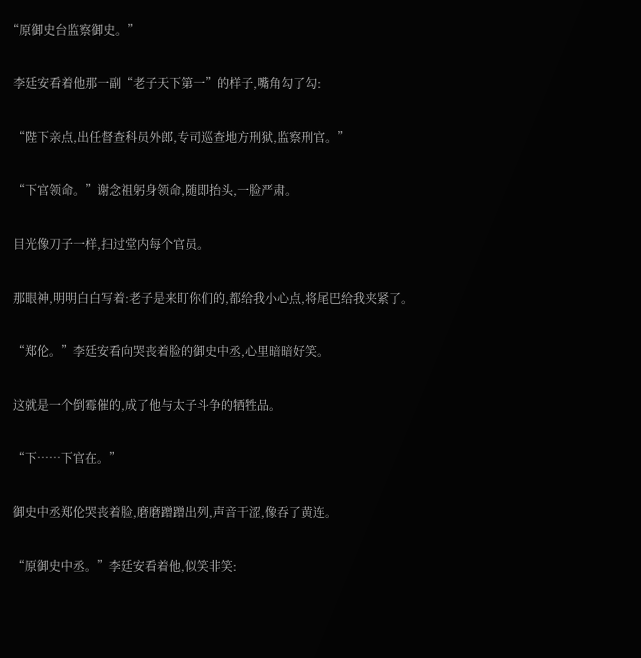“原御史台监察御史。”

  李廷安看着他那一副“老子天下第一”的样子,嘴角勾了勾:

  “陛下亲点,出任督查科员外郎,专司巡查地方刑狱,监察刑官。”

  “下官领命。”谢念祖躬身领命,随即抬头,一脸严肃。

  目光像刀子一样,扫过堂内每个官员。

  那眼神,明明白白写着:老子是来盯你们的,都给我小心点,将尾巴给我夹紧了。

  “郑伦。”李廷安看向哭丧着脸的御史中丞,心里暗暗好笑。

  这就是一个倒霉催的,成了他与太子斗争的牺牲品。

  “下……下官在。”

  御史中丞郑伦哭丧着脸,磨磨蹭蹭出列,声音干涩,像吞了黄连。

  “原御史中丞。”李廷安看着他,似笑非笑: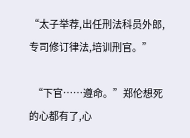“太子举荐,出任刑法科员外郎,专司修订律法,培训刑官。”

  “下官……遵命。”郑伦想死的心都有了,心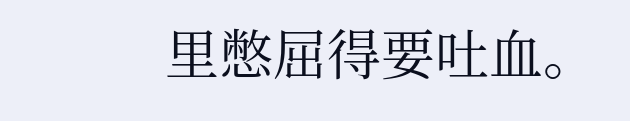里憋屈得要吐血。